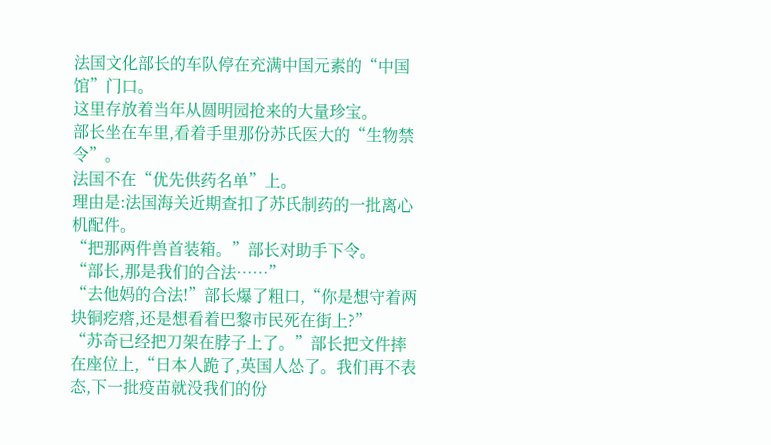法国文化部长的车队停在充满中国元素的“中国馆”门口。
这里存放着当年从圆明园抢来的大量珍宝。
部长坐在车里,看着手里那份苏氏医大的“生物禁令”。
法国不在“优先供药名单”上。
理由是:法国海关近期查扣了苏氏制药的一批离心机配件。
“把那两件兽首装箱。”部长对助手下令。
“部长,那是我们的合法……”
“去他妈的合法!”部长爆了粗口,“你是想守着两块铜疙瘩,还是想看着巴黎市民死在街上?”
“苏奇已经把刀架在脖子上了。”部长把文件摔在座位上,“日本人跪了,英国人怂了。我们再不表态,下一批疫苗就没我们的份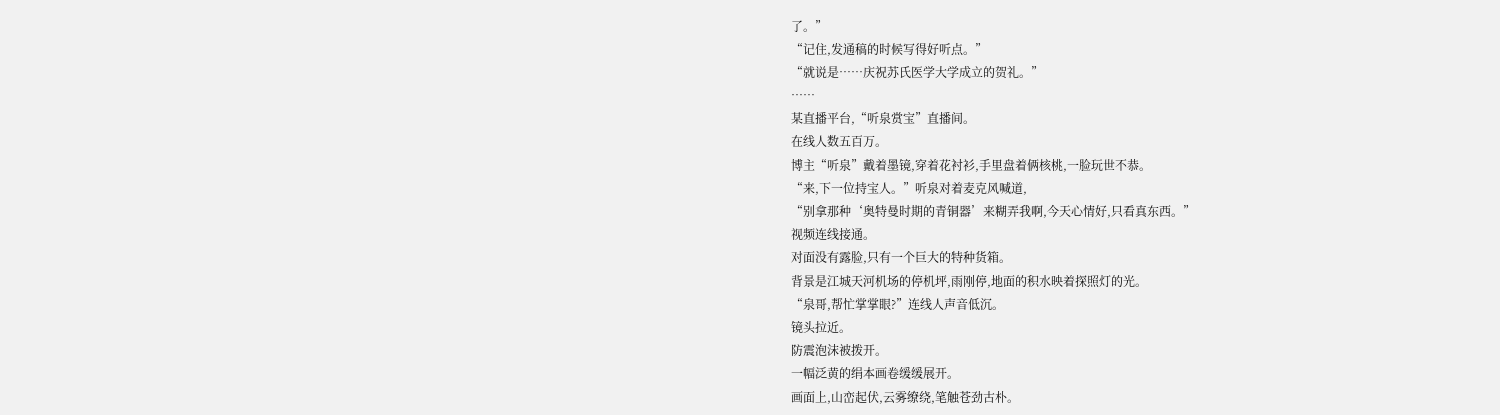了。”
“记住,发通稿的时候写得好听点。”
“就说是……庆祝苏氏医学大学成立的贺礼。”
……
某直播平台,“听泉赏宝”直播间。
在线人数五百万。
博主“听泉”戴着墨镜,穿着花衬衫,手里盘着俩核桃,一脸玩世不恭。
“来,下一位持宝人。”听泉对着麦克风喊道,
“别拿那种‘奥特曼时期的青铜器’来糊弄我啊,今天心情好,只看真东西。”
视频连线接通。
对面没有露脸,只有一个巨大的特种货箱。
背景是江城天河机场的停机坪,雨刚停,地面的积水映着探照灯的光。
“泉哥,帮忙掌掌眼?”连线人声音低沉。
镜头拉近。
防震泡沫被拨开。
一幅泛黄的绢本画卷缓缓展开。
画面上,山峦起伏,云雾缭绕,笔触苍劲古朴。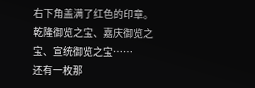右下角盖满了红色的印章。
乾隆御览之宝、嘉庆御览之宝、宣统御览之宝……
还有一枚那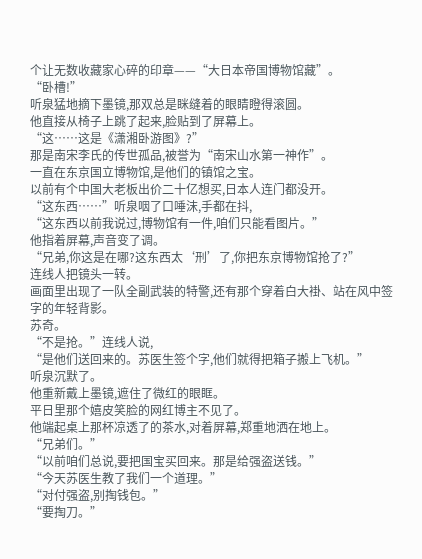个让无数收藏家心碎的印章——“大日本帝国博物馆藏”。
“卧槽!”
听泉猛地摘下墨镜,那双总是眯缝着的眼睛瞪得滚圆。
他直接从椅子上跳了起来,脸贴到了屏幕上。
“这……这是《潇湘卧游图》?”
那是南宋李氏的传世孤品,被誉为“南宋山水第一神作”。
一直在东京国立博物馆,是他们的镇馆之宝。
以前有个中国大老板出价二十亿想买,日本人连门都没开。
“这东西……”听泉咽了口唾沫,手都在抖,
“这东西以前我说过,博物馆有一件,咱们只能看图片。”
他指着屏幕,声音变了调。
“兄弟,你这是在哪?这东西太‘刑’了,你把东京博物馆抢了?”
连线人把镜头一转。
画面里出现了一队全副武装的特警,还有那个穿着白大褂、站在风中签字的年轻背影。
苏奇。
“不是抢。”连线人说,
“是他们送回来的。苏医生签个字,他们就得把箱子搬上飞机。”
听泉沉默了。
他重新戴上墨镜,遮住了微红的眼眶。
平日里那个嬉皮笑脸的网红博主不见了。
他端起桌上那杯凉透了的茶水,对着屏幕,郑重地洒在地上。
“兄弟们。”
“以前咱们总说,要把国宝买回来。那是给强盗送钱。”
“今天苏医生教了我们一个道理。”
“对付强盗,别掏钱包。”
“要掏刀。”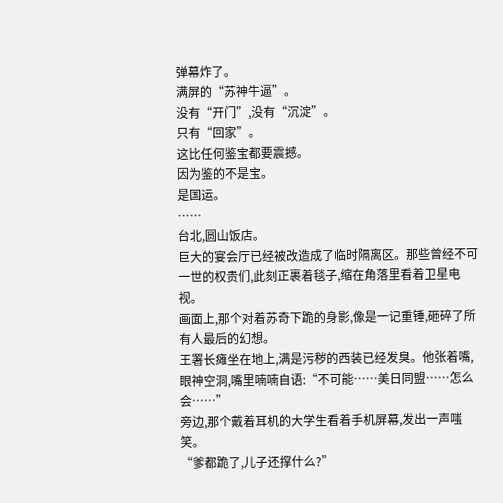弹幕炸了。
满屏的“苏神牛逼”。
没有“开门”,没有“沉淀”。
只有“回家”。
这比任何鉴宝都要震撼。
因为鉴的不是宝。
是国运。
……
台北,圆山饭店。
巨大的宴会厅已经被改造成了临时隔离区。那些曾经不可一世的权贵们,此刻正裹着毯子,缩在角落里看着卫星电视。
画面上,那个对着苏奇下跪的身影,像是一记重锤,砸碎了所有人最后的幻想。
王署长瘫坐在地上,满是污秽的西装已经发臭。他张着嘴,眼神空洞,嘴里喃喃自语:“不可能……美日同盟……怎么会……”
旁边,那个戴着耳机的大学生看着手机屏幕,发出一声嗤笑。
“爹都跪了,儿子还撑什么?”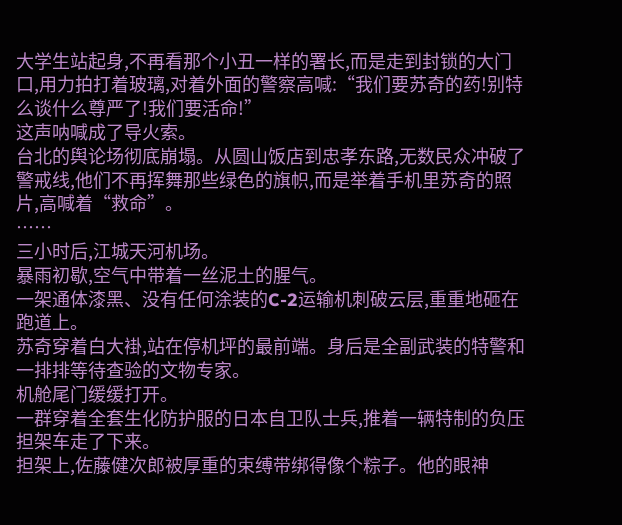大学生站起身,不再看那个小丑一样的署长,而是走到封锁的大门口,用力拍打着玻璃,对着外面的警察高喊:“我们要苏奇的药!别特么谈什么尊严了!我们要活命!”
这声呐喊成了导火索。
台北的舆论场彻底崩塌。从圆山饭店到忠孝东路,无数民众冲破了警戒线,他们不再挥舞那些绿色的旗帜,而是举着手机里苏奇的照片,高喊着“救命”。
……
三小时后,江城天河机场。
暴雨初歇,空气中带着一丝泥土的腥气。
一架通体漆黑、没有任何涂装的C-2运输机刺破云层,重重地砸在跑道上。
苏奇穿着白大褂,站在停机坪的最前端。身后是全副武装的特警和一排排等待查验的文物专家。
机舱尾门缓缓打开。
一群穿着全套生化防护服的日本自卫队士兵,推着一辆特制的负压担架车走了下来。
担架上,佐藤健次郎被厚重的束缚带绑得像个粽子。他的眼神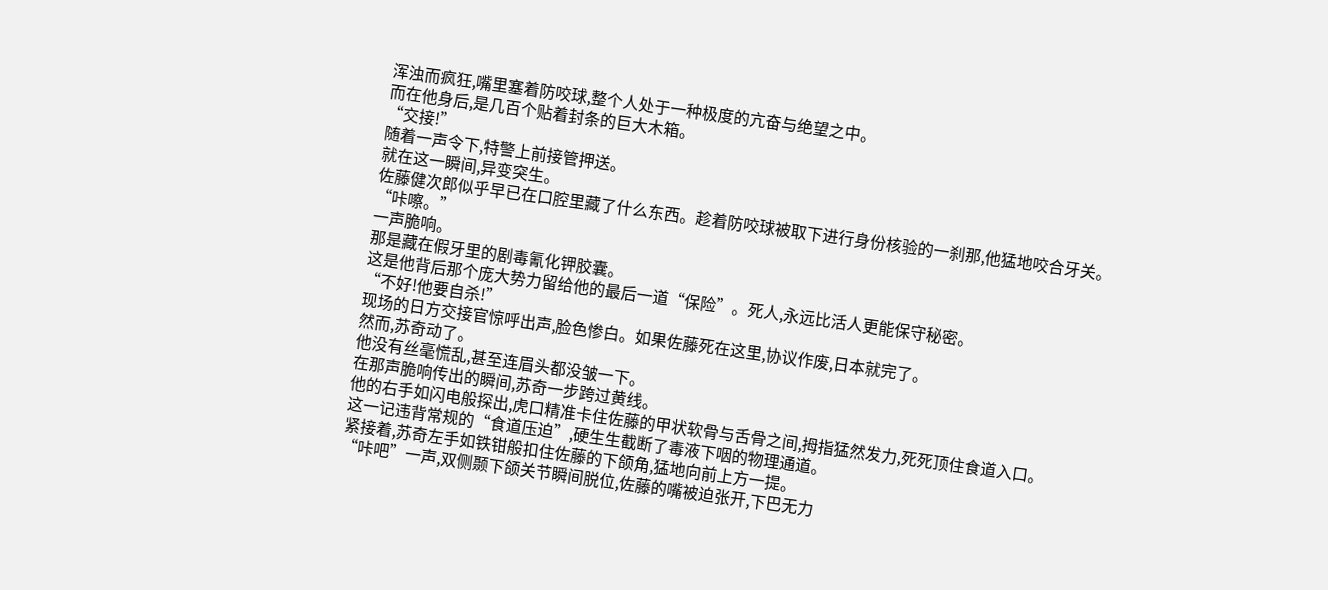浑浊而疯狂,嘴里塞着防咬球,整个人处于一种极度的亢奋与绝望之中。
而在他身后,是几百个贴着封条的巨大木箱。
“交接!”
随着一声令下,特警上前接管押送。
就在这一瞬间,异变突生。
佐藤健次郎似乎早已在口腔里藏了什么东西。趁着防咬球被取下进行身份核验的一刹那,他猛地咬合牙关。
“咔嚓。”
一声脆响。
那是藏在假牙里的剧毒氰化钾胶囊。
这是他背后那个庞大势力留给他的最后一道“保险”。死人,永远比活人更能保守秘密。
“不好!他要自杀!”
现场的日方交接官惊呼出声,脸色惨白。如果佐藤死在这里,协议作废,日本就完了。
然而,苏奇动了。
他没有丝毫慌乱,甚至连眉头都没皱一下。
在那声脆响传出的瞬间,苏奇一步跨过黄线。
他的右手如闪电般探出,虎口精准卡住佐藤的甲状软骨与舌骨之间,拇指猛然发力,死死顶住食道入口。
这一记违背常规的“食道压迫”,硬生生截断了毒液下咽的物理通道。
紧接着,苏奇左手如铁钳般扣住佐藤的下颌角,猛地向前上方一提。
“咔吧”一声,双侧颞下颌关节瞬间脱位,佐藤的嘴被迫张开,下巴无力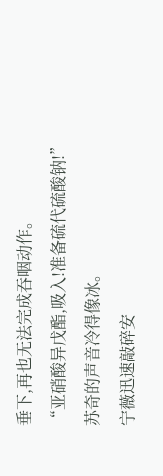垂下,再也无法完成吞咽动作。
“亚硝酸异戊酯,吸入!准备硫代硫酸钠!”
苏奇的声音冷得像冰。
宁薇迅速敲碎安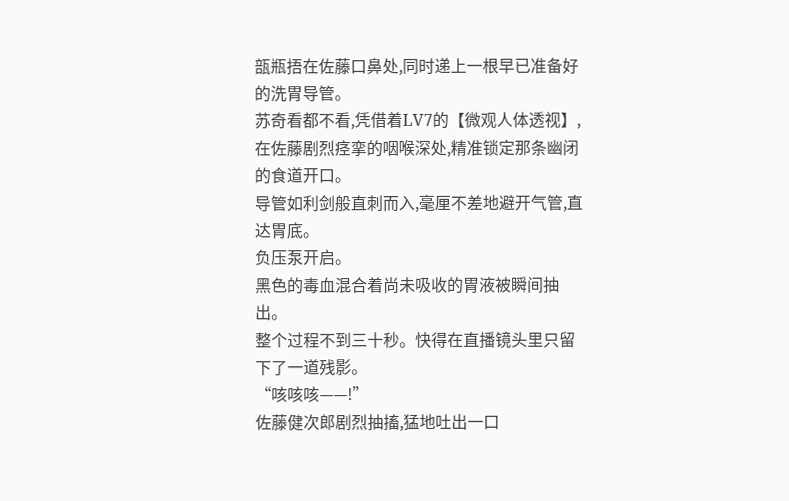瓿瓶捂在佐藤口鼻处,同时递上一根早已准备好的洗胃导管。
苏奇看都不看,凭借着LV7的【微观人体透视】,在佐藤剧烈痉挛的咽喉深处,精准锁定那条幽闭的食道开口。
导管如利剑般直刺而入,毫厘不差地避开气管,直达胃底。
负压泵开启。
黑色的毒血混合着尚未吸收的胃液被瞬间抽出。
整个过程不到三十秒。快得在直播镜头里只留下了一道残影。
“咳咳咳——!”
佐藤健次郎剧烈抽搐,猛地吐出一口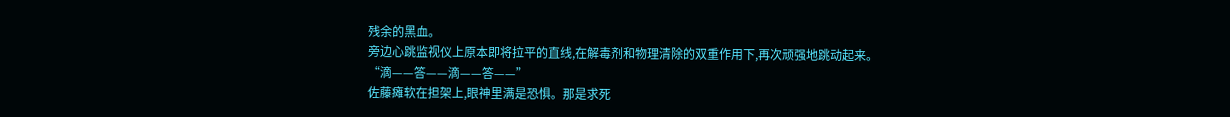残余的黑血。
旁边心跳监视仪上原本即将拉平的直线,在解毒剂和物理清除的双重作用下,再次顽强地跳动起来。
“滴——答——滴——答——”
佐藤瘫软在担架上,眼神里满是恐惧。那是求死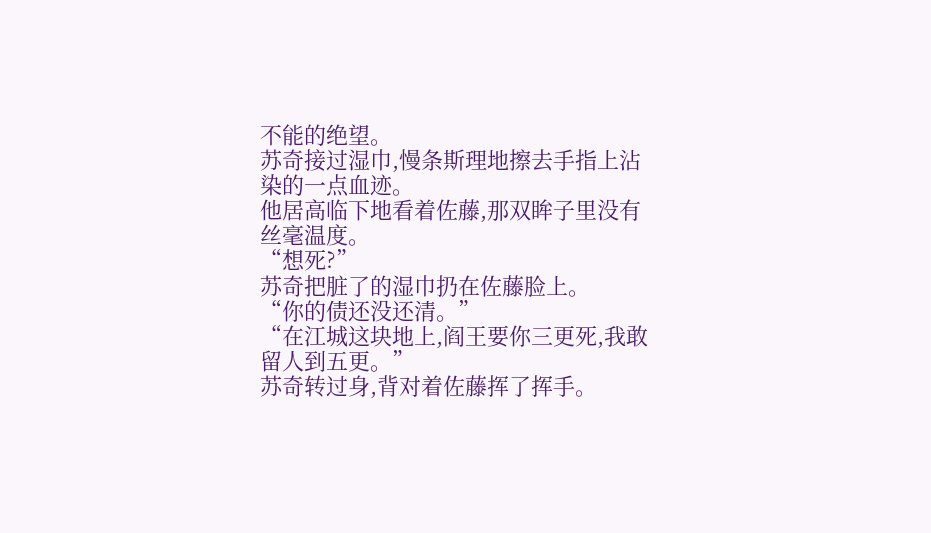不能的绝望。
苏奇接过湿巾,慢条斯理地擦去手指上沾染的一点血迹。
他居高临下地看着佐藤,那双眸子里没有丝毫温度。
“想死?”
苏奇把脏了的湿巾扔在佐藤脸上。
“你的债还没还清。”
“在江城这块地上,阎王要你三更死,我敢留人到五更。”
苏奇转过身,背对着佐藤挥了挥手。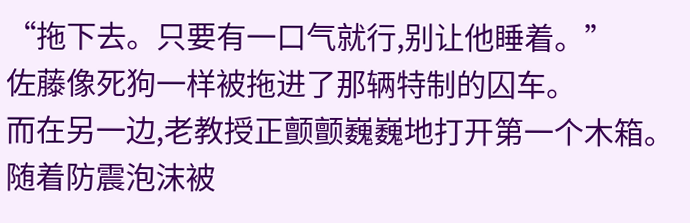“拖下去。只要有一口气就行,别让他睡着。”
佐藤像死狗一样被拖进了那辆特制的囚车。
而在另一边,老教授正颤颤巍巍地打开第一个木箱。
随着防震泡沫被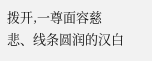拨开,一尊面容慈悲、线条圆润的汉白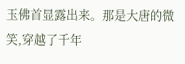玉佛首显露出来。那是大唐的微笑,穿越了千年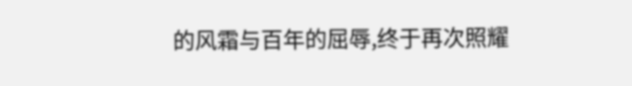的风霜与百年的屈辱,终于再次照耀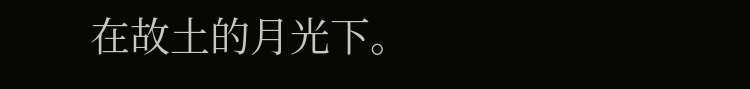在故土的月光下。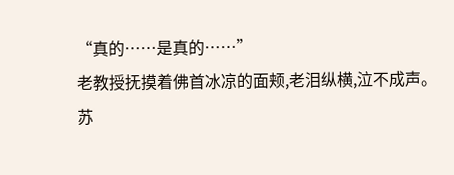“真的……是真的……”
老教授抚摸着佛首冰凉的面颊,老泪纵横,泣不成声。
苏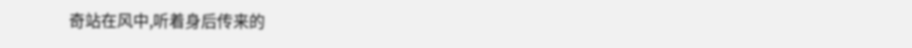奇站在风中,听着身后传来的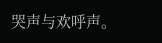哭声与欢呼声。